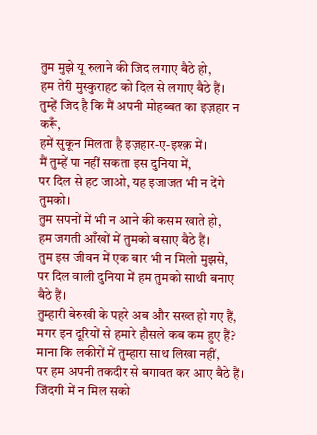तुम मुझे यू रुलाने की जिद लगाए बैठे हो,
हम तेरी मुस्कुराहट को दिल से लगाए बैठे हैं।
तुम्हें जिद है कि मैं अपनी मोहब्बत का इज़हार न करूँ,
हमें सुकून मिलता है इज़हार-ए-इश्क़ में।
मैं तुम्हें पा नहीं सकता इस दुनिया में,
पर दिल से हट जाओ, यह इजाजत भी न देंगे तुमको।
तुम सपनों में भी न आने की कसम खाते हो,
हम जगती आँखों में तुमको बसाए बैठे हैं।
तुम इस जीवन में एक बार भी न मिलो मुझसे,
पर दिल वाली दुनिया में हम तुमको साथी बनाए बैठे हैं।
तुम्हारी बेरुखी के पहरे अब और सख्त हो गए हैं,
मगर इन दूरियों से हमारे हौसले कब कम हुए हैं?
माना कि लकीरों में तुम्हारा साथ लिखा नहीं,
पर हम अपनी तकदीर से बगावत कर आए बैठे हैं।
जिंदगी में न मिल सको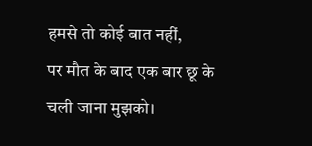हमसे तो कोई बात नहीं,
पर मौत के बाद एक बार छू के चली जाना मुझको।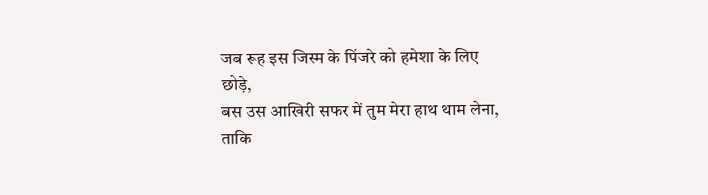जब रूह इस जिस्म के पिंजरे को हमेशा के लिए छोड़े,
बस उस आखिरी सफर में तुम मेरा हाथ थाम लेना,
ताकि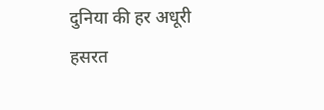दुनिया की हर अधूरी हसरत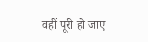वहीं पूरी हो जाए